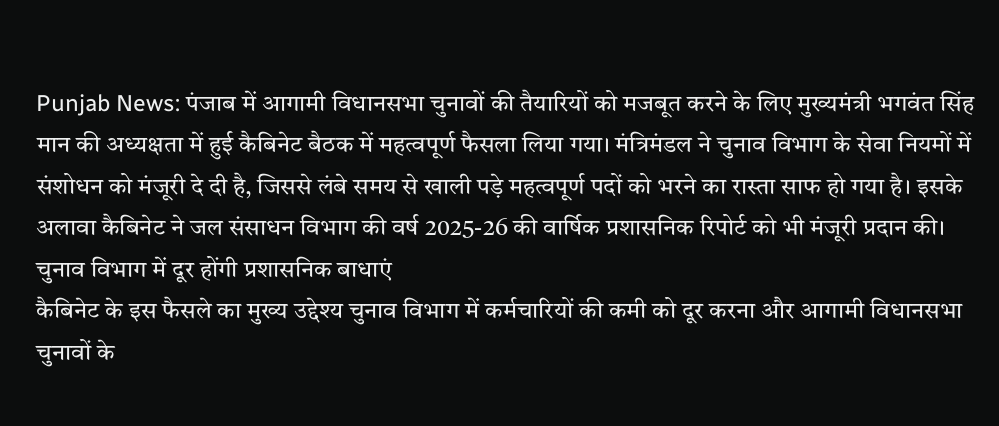Punjab News: पंजाब में आगामी विधानसभा चुनावों की तैयारियों को मजबूत करने के लिए मुख्यमंत्री भगवंत सिंह मान की अध्यक्षता में हुई कैबिनेट बैठक में महत्वपूर्ण फैसला लिया गया। मंत्रिमंडल ने चुनाव विभाग के सेवा नियमों में संशोधन को मंजूरी दे दी है, जिससे लंबे समय से खाली पड़े महत्वपूर्ण पदों को भरने का रास्ता साफ हो गया है। इसके अलावा कैबिनेट ने जल संसाधन विभाग की वर्ष 2025-26 की वार्षिक प्रशासनिक रिपोर्ट को भी मंजूरी प्रदान की।
चुनाव विभाग में दूर होंगी प्रशासनिक बाधाएं
कैबिनेट के इस फैसले का मुख्य उद्देश्य चुनाव विभाग में कर्मचारियों की कमी को दूर करना और आगामी विधानसभा चुनावों के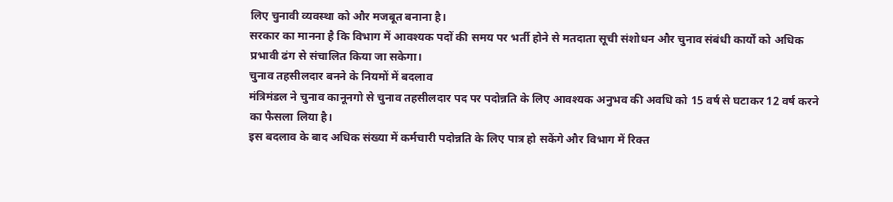लिए चुनावी व्यवस्था को और मजबूत बनाना है।
सरकार का मानना है कि विभाग में आवश्यक पदों की समय पर भर्ती होने से मतदाता सूची संशोधन और चुनाव संबंधी कार्यों को अधिक प्रभावी ढंग से संचालित किया जा सकेगा।
चुनाव तहसीलदार बनने के नियमों में बदलाव
मंत्रिमंडल ने चुनाव कानूनगो से चुनाव तहसीलदार पद पर पदोन्नति के लिए आवश्यक अनुभव की अवधि को 15 वर्ष से घटाकर 12 वर्ष करने का फैसला लिया है।
इस बदलाव के बाद अधिक संख्या में कर्मचारी पदोन्नति के लिए पात्र हो सकेंगे और विभाग में रिक्त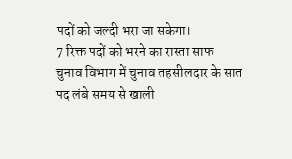पदों को जल्दी भरा जा सकेगा।
7 रिक्त पदों को भरने का रास्ता साफ
चुनाव विभाग में चुनाव तहसीलदार के सात पद लंबे समय से खाली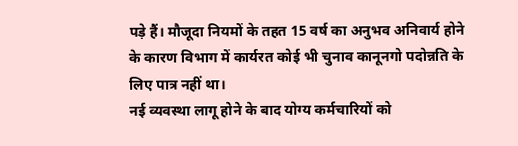पड़े हैं। मौजूदा नियमों के तहत 15 वर्ष का अनुभव अनिवार्य होने के कारण विभाग में कार्यरत कोई भी चुनाव कानूनगो पदोन्नति के लिए पात्र नहीं था।
नई व्यवस्था लागू होने के बाद योग्य कर्मचारियों को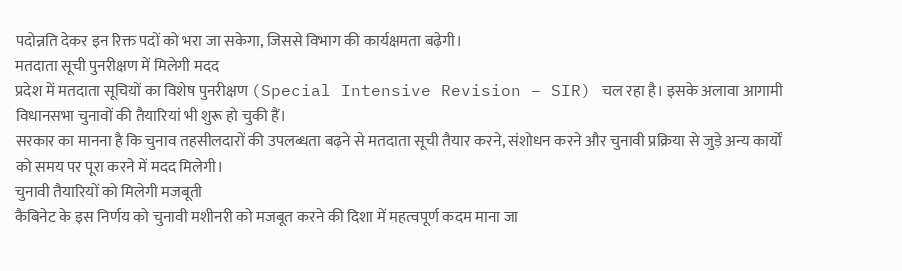पदोन्नति देकर इन रिक्त पदों को भरा जा सकेगा, जिससे विभाग की कार्यक्षमता बढ़ेगी।
मतदाता सूची पुनरीक्षण में मिलेगी मदद
प्रदेश में मतदाता सूचियों का विशेष पुनरीक्षण (Special Intensive Revision – SIR) चल रहा है। इसके अलावा आगामी विधानसभा चुनावों की तैयारियां भी शुरू हो चुकी हैं।
सरकार का मानना है कि चुनाव तहसीलदारों की उपलब्धता बढ़ने से मतदाता सूची तैयार करने, संशोधन करने और चुनावी प्रक्रिया से जुड़े अन्य कार्यों को समय पर पूरा करने में मदद मिलेगी।
चुनावी तैयारियों को मिलेगी मजबूती
कैबिनेट के इस निर्णय को चुनावी मशीनरी को मजबूत करने की दिशा में महत्वपूर्ण कदम माना जा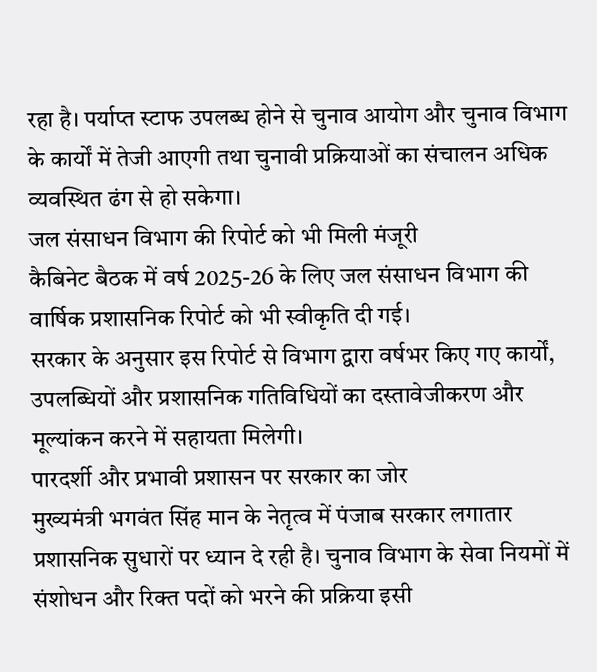रहा है। पर्याप्त स्टाफ उपलब्ध होने से चुनाव आयोग और चुनाव विभाग के कार्यों में तेजी आएगी तथा चुनावी प्रक्रियाओं का संचालन अधिक व्यवस्थित ढंग से हो सकेगा।
जल संसाधन विभाग की रिपोर्ट को भी मिली मंजूरी
कैबिनेट बैठक में वर्ष 2025-26 के लिए जल संसाधन विभाग की वार्षिक प्रशासनिक रिपोर्ट को भी स्वीकृति दी गई।
सरकार के अनुसार इस रिपोर्ट से विभाग द्वारा वर्षभर किए गए कार्यों, उपलब्धियों और प्रशासनिक गतिविधियों का दस्तावेजीकरण और मूल्यांकन करने में सहायता मिलेगी।
पारदर्शी और प्रभावी प्रशासन पर सरकार का जोर
मुख्यमंत्री भगवंत सिंह मान के नेतृत्व में पंजाब सरकार लगातार प्रशासनिक सुधारों पर ध्यान दे रही है। चुनाव विभाग के सेवा नियमों में संशोधन और रिक्त पदों को भरने की प्रक्रिया इसी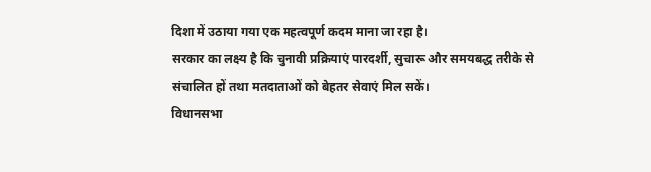दिशा में उठाया गया एक महत्वपूर्ण कदम माना जा रहा है।
सरकार का लक्ष्य है कि चुनावी प्रक्रियाएं पारदर्शी, सुचारू और समयबद्ध तरीके से संचालित हों तथा मतदाताओं को बेहतर सेवाएं मिल सकें।
विधानसभा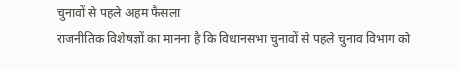चुनावों से पहले अहम फैसला
राजनीतिक विशेषज्ञों का मानना है कि विधानसभा चुनावों से पहले चुनाव विभाग को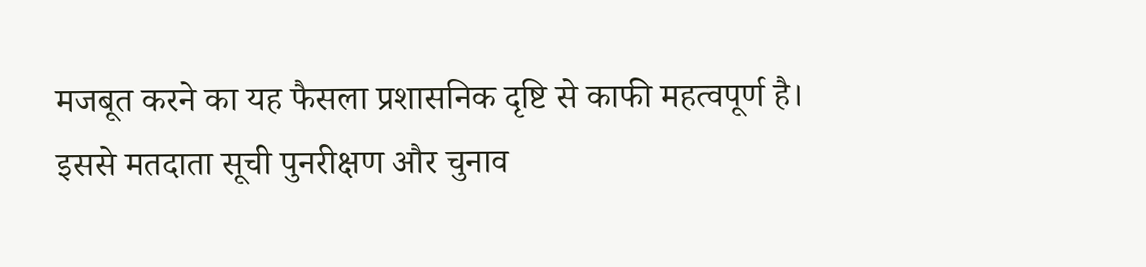मजबूत करने का यह फैसला प्रशासनिक दृष्टि से काफी महत्वपूर्ण है। इससे मतदाता सूची पुनरीक्षण और चुनाव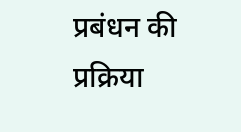प्रबंधन की प्रक्रिया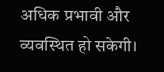अधिक प्रभावी और व्यवस्थित हो सकेगी।